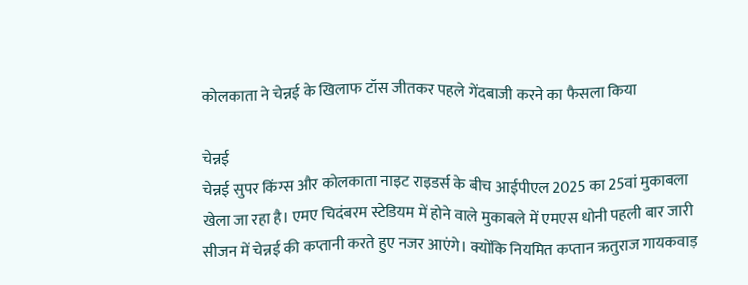कोलकाता ने चेन्नई के खिलाफ टॉस जीतकर पहले गेंदबाजी करने का फैसला किया

चेन्नई
चेन्नई सुपर किंग्स और कोलकाता नाइट राइडर्स के बीच आईपीएल 2025 का 25वां मुकाबला खेला जा रहा है। एमए चिदंबरम स्टेडियम में होने वाले मुकाबले में एमएस धोनी पहली बार जारी सीजन में चेन्नई की कप्तानी करते हुए नजर आएंगे। क्योंकि नियमित कप्तान ऋतुराज गायकवाड़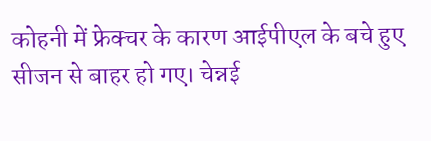कोहनी में फ्रेक्चर के कारण आईपीएल के बचे हुए सीजन से बाहर हो गए। चेन्नई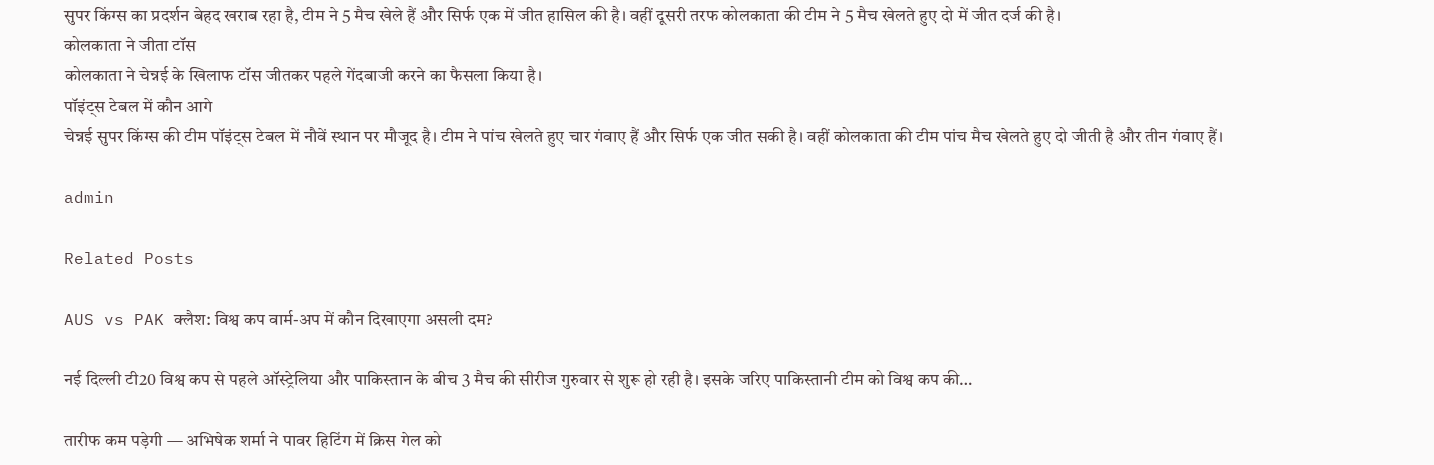सुपर किंग्स का प्रदर्शन बेहद खराब रहा है, टीम ने 5 मैच खेले हैं और सिर्फ एक में जीत हासिल की है। वहीं दूसरी तरफ कोलकाता की टीम ने 5 मैच खेलते हुए दो में जीत दर्ज की है।
कोलकाता ने जीता टॉस
कोलकाता ने चेन्नई के खिलाफ टॉस जीतकर पहले गेंदबाजी करने का फैसला किया है।
पॉइंट्स टेबल में कौन आगे
चेन्नई सुपर किंग्स की टीम पॉइंट्स टेबल में नौवें स्थान पर मौजूद है। टीम ने पांच खेलते हुए चार गंवाए हैं और सिर्फ एक जीत सकी है। वहीं कोलकाता की टीम पांच मैच खेलते हुए दो जीती है और तीन गंवाए हैं।

admin

Related Posts

AUS vs PAK क्लैश: विश्व कप वार्म-अप में कौन दिखाएगा असली दम?

नई दिल्ली टी20 विश्व कप से पहले ऑस्ट्रेलिया और पाकिस्तान के बीच 3 मैच की सीरीज गुरुवार से शुरू हो रही है। इसके जरिए पाकिस्तानी टीम को विश्व कप की…

तारीफ कम पड़ेगी — अभिषेक शर्मा ने पावर हिटिंग में क्रिस गेल को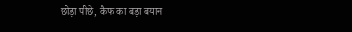छोड़ा पीछे, कैफ का बड़ा बयान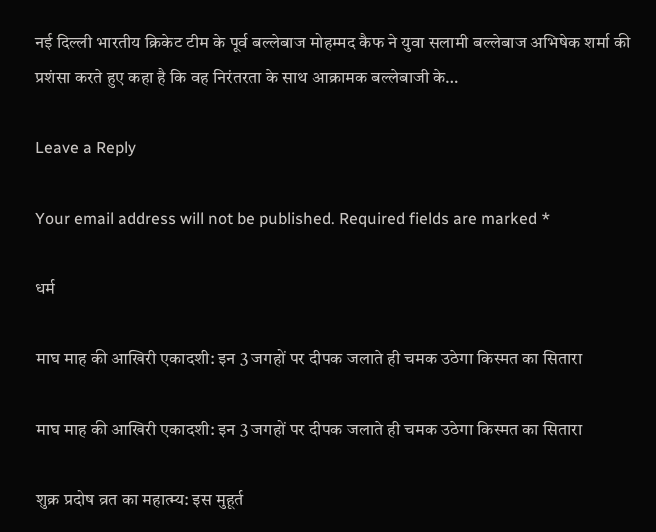नई दिल्ली भारतीय क्रिकेट टीम के पूर्व बल्लेबाज मोहम्मद कैफ ने युवा सलामी बल्लेबाज अभिषेक शर्मा की प्रशंसा करते हुए कहा है कि वह निरंतरता के साथ आक्रामक बल्लेबाजी के…

Leave a Reply

Your email address will not be published. Required fields are marked *

धर्म

माघ माह की आखिरी एकादशी: इन 3 जगहों पर दीपक जलाते ही चमक उठेगा किस्मत का सितारा

माघ माह की आखिरी एकादशी: इन 3 जगहों पर दीपक जलाते ही चमक उठेगा किस्मत का सितारा

शुक्र प्रदोष व्रत का महात्म्य: इस मुहूर्त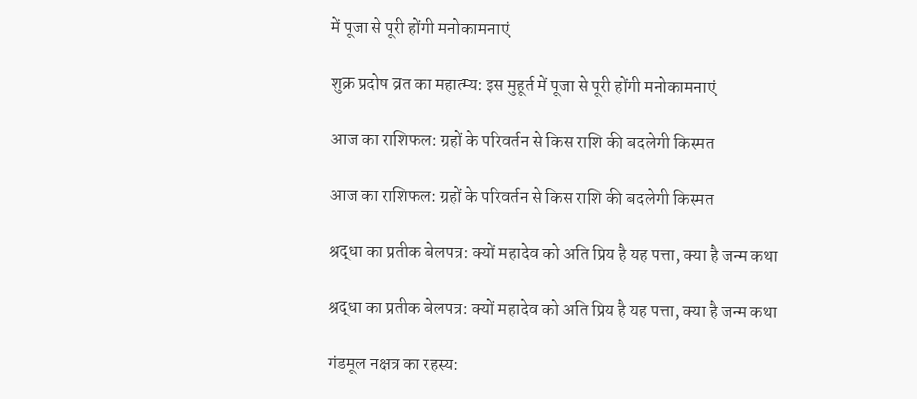में पूजा से पूरी होंगी मनोकामनाएं

शुक्र प्रदोष व्रत का महात्म्य: इस मुहूर्त में पूजा से पूरी होंगी मनोकामनाएं

आज का राशिफल: ग्रहों के परिवर्तन से किस राशि की बदलेगी किस्मत

आज का राशिफल: ग्रहों के परिवर्तन से किस राशि की बदलेगी किस्मत

श्रद्धा का प्रतीक बेलपत्र: क्यों महादेव को अति प्रिय है यह पत्ता, क्या है जन्म कथा

श्रद्धा का प्रतीक बेलपत्र: क्यों महादेव को अति प्रिय है यह पत्ता, क्या है जन्म कथा

गंडमूल नक्षत्र का रहस्य: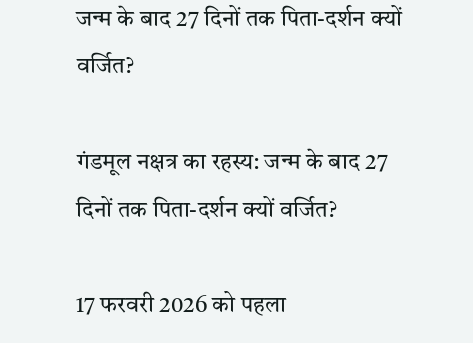जन्म के बाद 27 दिनों तक पिता-दर्शन क्यों वर्जित?

गंडमूल नक्षत्र का रहस्य: जन्म के बाद 27 दिनों तक पिता-दर्शन क्यों वर्जित?

17 फरवरी 2026 को पहला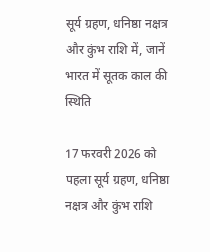सूर्य ग्रहण, धनिष्ठा नक्षत्र और कुंभ राशि में, जानें भारत में सूतक काल की स्थिति

17 फरवरी 2026 को पहला सूर्य ग्रहण, धनिष्ठा नक्षत्र और कुंभ राशि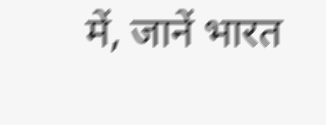में, जानें भारत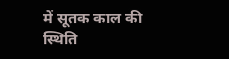में सूतक काल की स्थिति